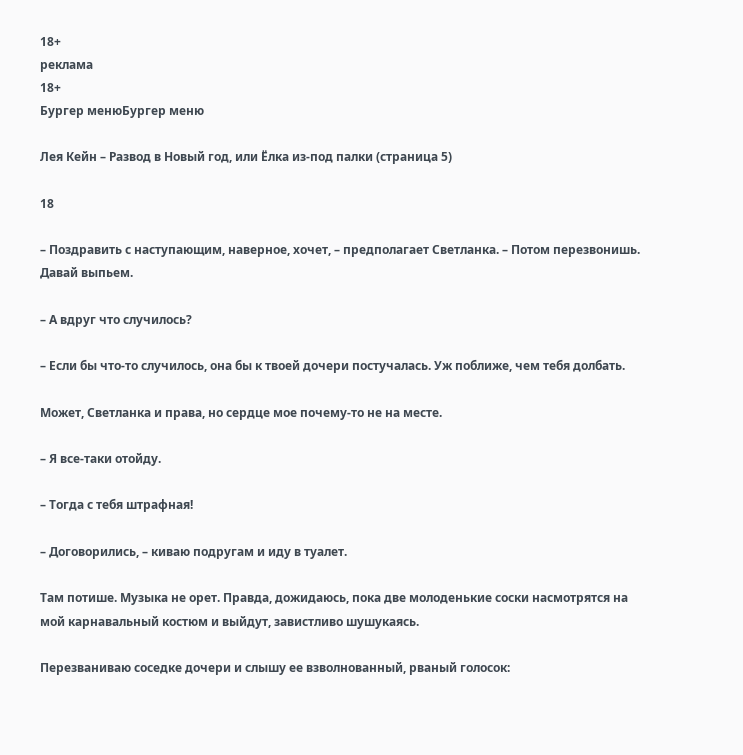18+
реклама
18+
Бургер менюБургер меню

Лея Кейн – Развод в Новый год, или Ёлка из-под палки (страница 5)

18

– Поздравить с наступающим, наверное, хочет, – предполагает Светланка. – Потом перезвонишь. Давай выпьем.

– А вдруг что случилось?

– Если бы что-то случилось, она бы к твоей дочери постучалась. Уж поближе, чем тебя долбать.

Может, Светланка и права, но сердце мое почему-то не на месте.

– Я все-таки отойду.

– Тогда с тебя штрафная!

– Договорились, – киваю подругам и иду в туалет.

Там потише. Музыка не орет. Правда, дожидаюсь, пока две молоденькие соски насмотрятся на мой карнавальный костюм и выйдут, завистливо шушукаясь.

Перезваниваю соседке дочери и слышу ее взволнованный, рваный голосок: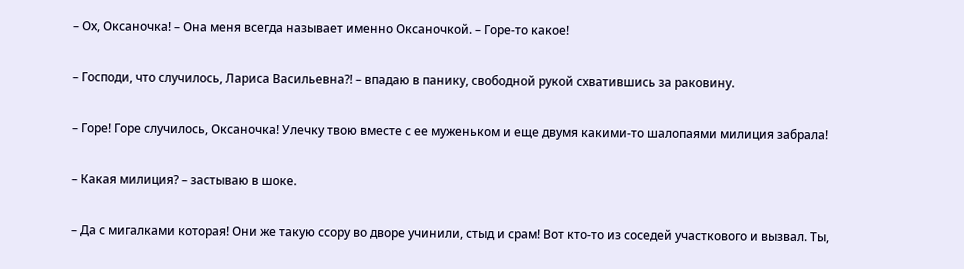– Ох, Оксаночка! – Она меня всегда называет именно Оксаночкой. – Горе-то какое!

– Господи, что случилось, Лариса Васильевна?! – впадаю в панику, свободной рукой схватившись за раковину.

– Горе! Горе случилось, Оксаночка! Улечку твою вместе с ее муженьком и еще двумя какими-то шалопаями милиция забрала!

– Какая милиция? – застываю в шоке.

– Да с мигалками которая! Они же такую ссору во дворе учинили, стыд и срам! Вот кто-то из соседей участкового и вызвал. Ты,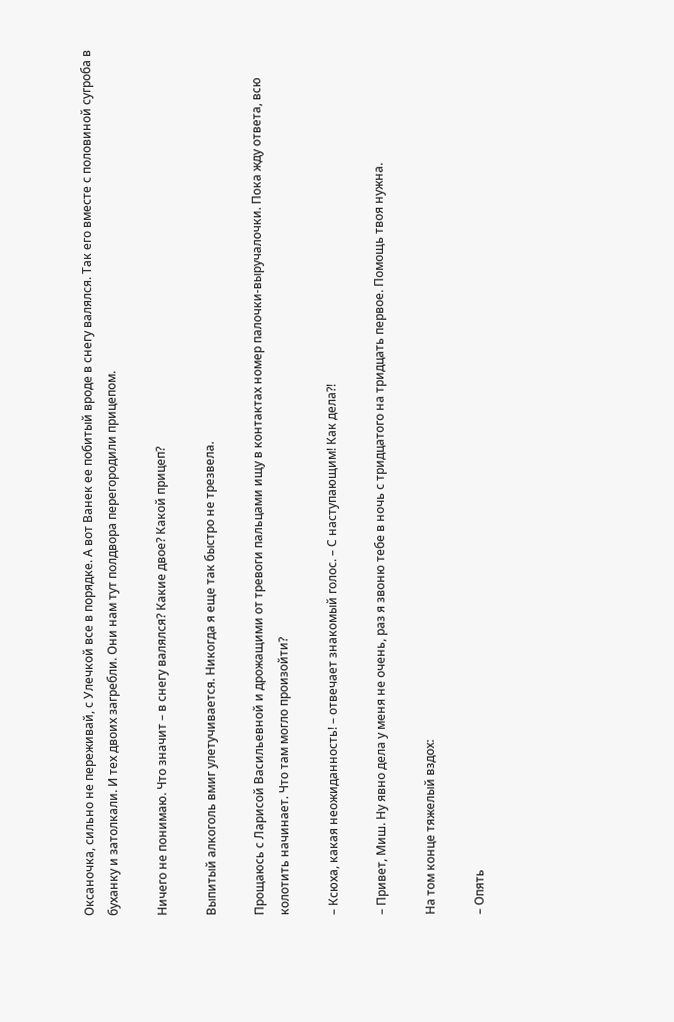Оксаночка, сильно не переживай, с Улечкой все в порядке. А вот Ванек ее побитый вроде в снегу валялся. Так его вместе с половиной сугроба в буханку и затолкали. И тех двоих загребли. Они нам тут полдвора перегородили прицепом.

Ничего не понимаю. Что значит – в снегу валялся? Какие двое? Какой прицеп?

Выпитый алкоголь вмиг улетучивается. Никогда я еще так быстро не трезвела.

Прощаюсь с Ларисой Васильевной и дрожащими от тревоги пальцами ищу в контактах номер палочки-выручалочки. Пока жду ответа, всю колотить начинает. Что там могло произойти?

– Ксюха, какая неожиданность! – отвечает знакомый голос. – С наступающим! Как дела?!

– Привет, Миш. Ну явно дела у меня не очень, раз я звоню тебе в ночь с тридцатого на тридцать первое. Помощь твоя нужна.

На том конце тяжелый вздох:

– Опять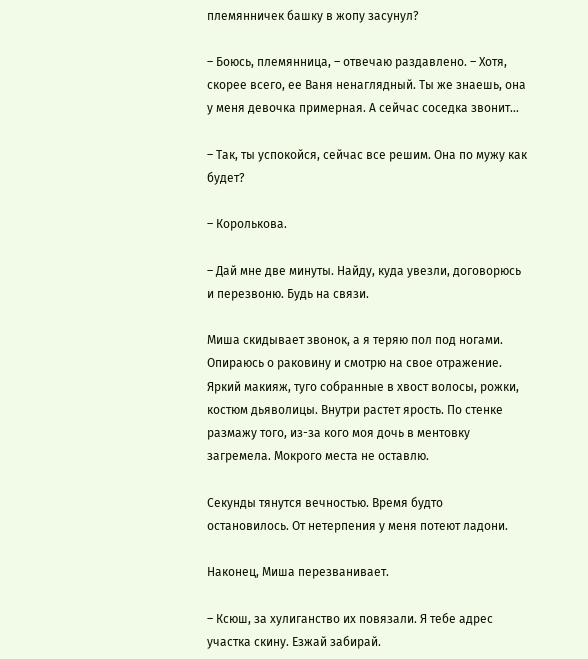племянничек башку в жопу засунул?

– Боюсь, племянница, – отвечаю раздавлено. – Хотя, скорее всего, ее Ваня ненаглядный. Ты же знаешь, она у меня девочка примерная. А сейчас соседка звонит…

– Так, ты успокойся, сейчас все решим. Она по мужу как будет?

– Королькова.

– Дай мне две минуты. Найду, куда увезли, договорюсь и перезвоню. Будь на связи.

Миша скидывает звонок, а я теряю пол под ногами. Опираюсь о раковину и смотрю на свое отражение. Яркий макияж, туго собранные в хвост волосы, рожки, костюм дьяволицы. Внутри растет ярость. По стенке размажу того, из-за кого моя дочь в ментовку загремела. Мокрого места не оставлю.

Секунды тянутся вечностью. Время будто остановилось. От нетерпения у меня потеют ладони.

Наконец, Миша перезванивает.

– Ксюш, за хулиганство их повязали. Я тебе адрес участка скину. Езжай забирай.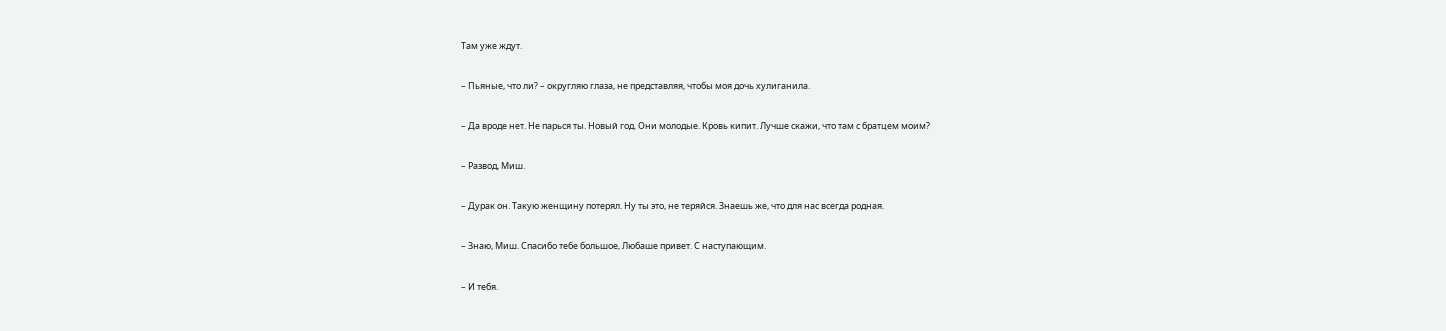Там уже ждут.

– Пьяные, что ли? – округляю глаза, не представляя, чтобы моя дочь хулиганила.

– Да вроде нет. Не парься ты. Новый год. Они молодые. Кровь кипит. Лучше скажи, что там с братцем моим?

– Развод, Миш.

– Дурак он. Такую женщину потерял. Ну ты это, не теряйся. Знаешь же, что для нас всегда родная.

– Знаю, Миш. Спасибо тебе большое, Любаше привет. С наступающим.

– И тебя.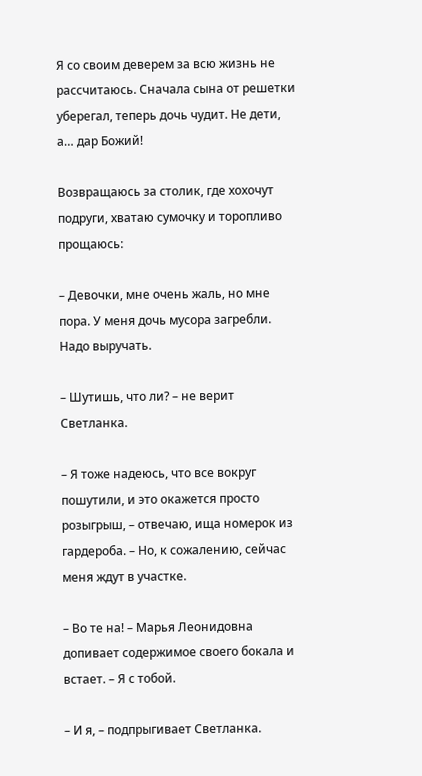Я со своим деверем за всю жизнь не рассчитаюсь. Сначала сына от решетки уберегал, теперь дочь чудит. Не дети, а… дар Божий!

Возвращаюсь за столик, где хохочут подруги, хватаю сумочку и торопливо прощаюсь:

– Девочки, мне очень жаль, но мне пора. У меня дочь мусора загребли. Надо выручать.

– Шутишь, что ли? – не верит Светланка.

– Я тоже надеюсь, что все вокруг пошутили, и это окажется просто розыгрыш, – отвечаю, ища номерок из гардероба. – Но, к сожалению, сейчас меня ждут в участке.

– Во те на! – Марья Леонидовна допивает содержимое своего бокала и встает. – Я с тобой.

– И я, – подпрыгивает Светланка.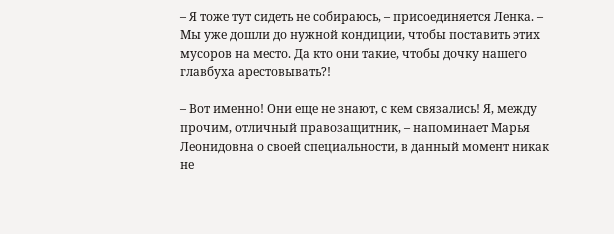– Я тоже тут сидеть не собираюсь, – присоединяется Ленка. – Мы уже дошли до нужной кондиции, чтобы поставить этих мусоров на место. Да кто они такие, чтобы дочку нашего главбуха арестовывать?!

– Вот именно! Они еще не знают, с кем связались! Я, между прочим, отличный правозащитник, – напоминает Марья Леонидовна о своей специальности, в данный момент никак не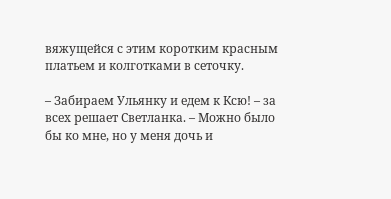вяжущейся с этим коротким красным платьем и колготками в сеточку.

– Забираем Ульянку и едем к Ксю! – за всех решает Светланка. – Можно было бы ко мне, но у меня дочь и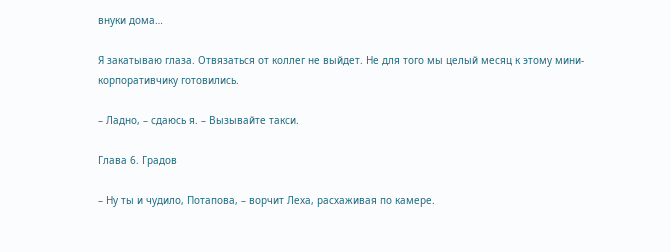внуки дома…

Я закатываю глаза. Отвязаться от коллег не выйдет. Не для того мы целый месяц к этому мини-корпоративчику готовились.

– Ладно, – сдаюсь я. – Вызывайте такси.

Глава 6. Градов

– Ну ты и чудило, Потапова, – ворчит Леха, расхаживая по камере.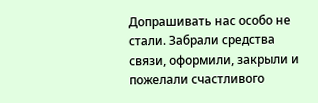Допрашивать нас особо не стали. Забрали средства связи, оформили, закрыли и пожелали счастливого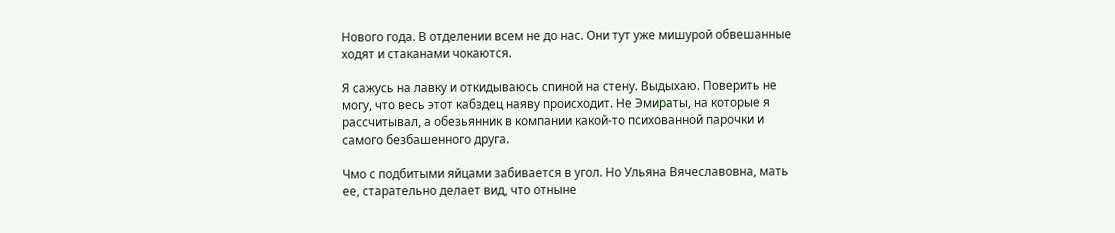Нового года. В отделении всем не до нас. Они тут уже мишурой обвешанные ходят и стаканами чокаются.

Я сажусь на лавку и откидываюсь спиной на стену. Выдыхаю. Поверить не могу, что весь этот кабздец наяву происходит. Не Эмираты, на которые я рассчитывал, а обезьянник в компании какой-то психованной парочки и самого безбашенного друга.

Чмо с подбитыми яйцами забивается в угол. Но Ульяна Вячеславовна, мать ее, старательно делает вид, что отныне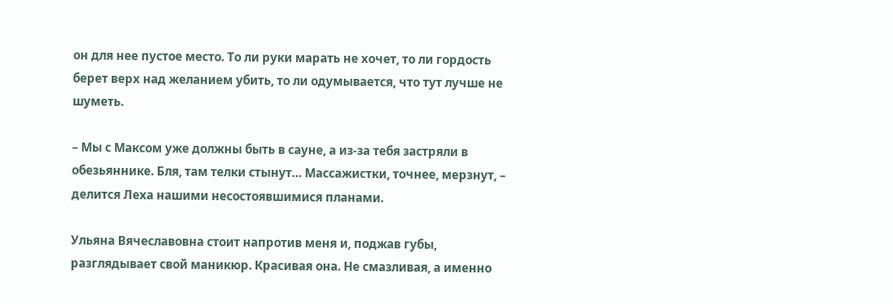он для нее пустое место. То ли руки марать не хочет, то ли гордость берет верх над желанием убить, то ли одумывается, что тут лучше не шуметь.

– Мы с Максом уже должны быть в сауне, а из-за тебя застряли в обезьяннике. Бля, там телки стынут… Массажистки, точнее, мерзнут, – делится Леха нашими несостоявшимися планами.

Ульяна Вячеславовна стоит напротив меня и, поджав губы, разглядывает свой маникюр. Красивая она. Не смазливая, а именно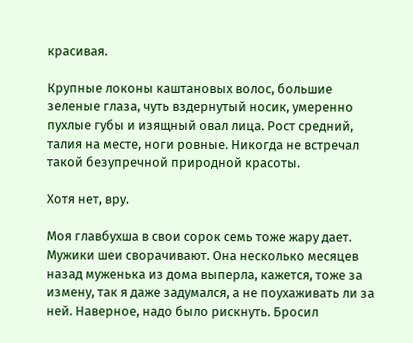красивая.

Крупные локоны каштановых волос, большие зеленые глаза, чуть вздернутый носик, умеренно пухлые губы и изящный овал лица. Рост средний, талия на месте, ноги ровные. Никогда не встречал такой безупречной природной красоты.

Хотя нет, вру.

Моя главбухша в свои сорок семь тоже жару дает. Мужики шеи сворачивают. Она несколько месяцев назад муженька из дома выперла, кажется, тоже за измену, так я даже задумался, а не поухаживать ли за ней. Наверное, надо было рискнуть. Бросил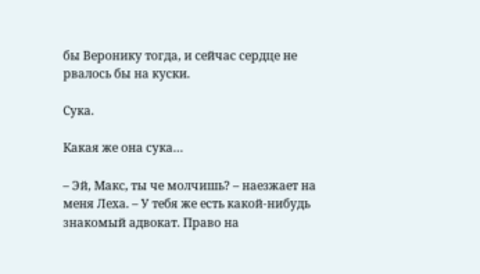бы Веронику тогда, и сейчас сердце не рвалось бы на куски.

Сука.

Какая же она сука…

– Эй, Макс, ты че молчишь? – наезжает на меня Леха. – У тебя же есть какой-нибудь знакомый адвокат. Право на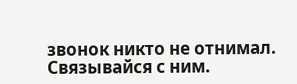звонок никто не отнимал. Связывайся с ним.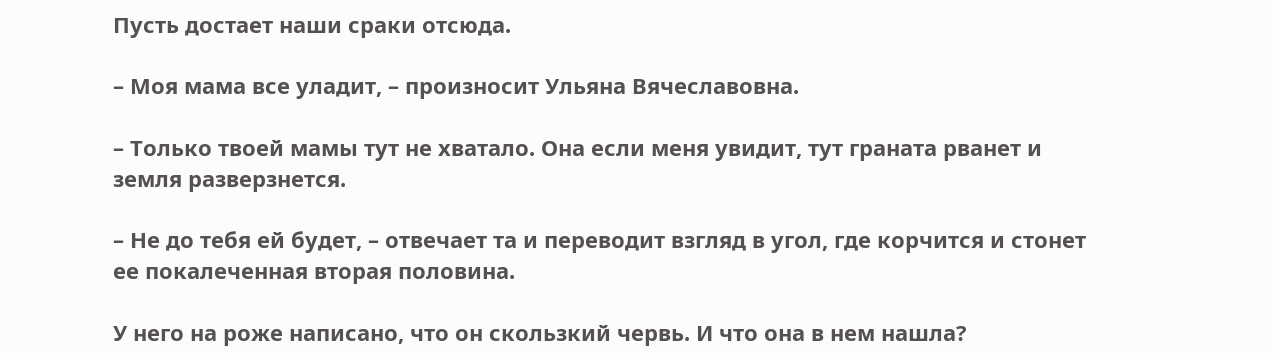Пусть достает наши сраки отсюда.

– Моя мама все уладит, – произносит Ульяна Вячеславовна.

– Только твоей мамы тут не хватало. Она если меня увидит, тут граната рванет и земля разверзнется.

– Не до тебя ей будет, – отвечает та и переводит взгляд в угол, где корчится и стонет ее покалеченная вторая половина.

У него на роже написано, что он скользкий червь. И что она в нем нашла?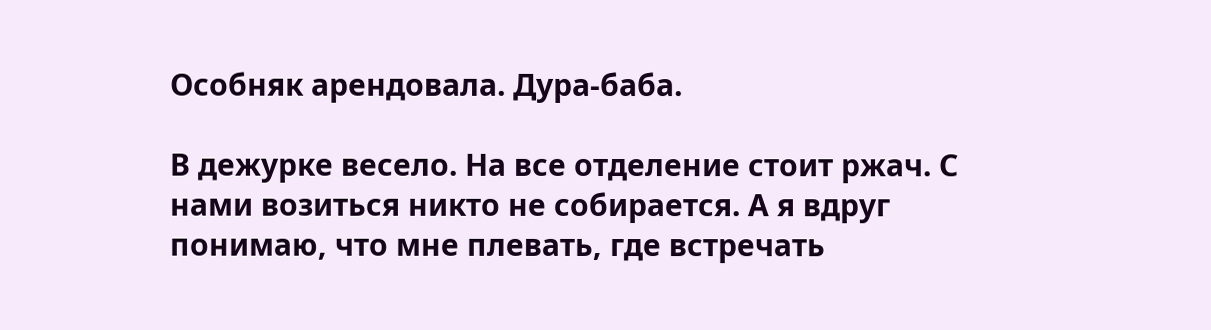Особняк арендовала. Дура-баба.

В дежурке весело. На все отделение стоит ржач. С нами возиться никто не собирается. А я вдруг понимаю, что мне плевать, где встречать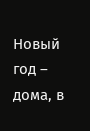Новый год – дома, в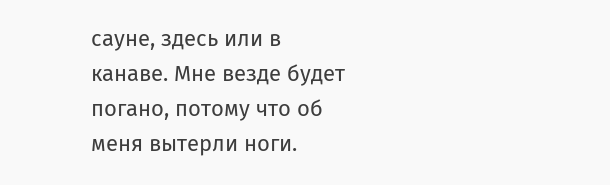сауне, здесь или в канаве. Мне везде будет погано, потому что об меня вытерли ноги.